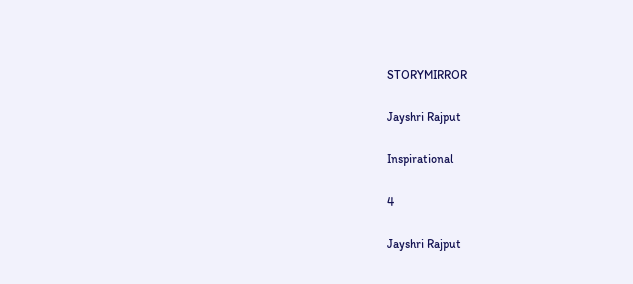STORYMIRROR

Jayshri Rajput

Inspirational

4

Jayshri Rajput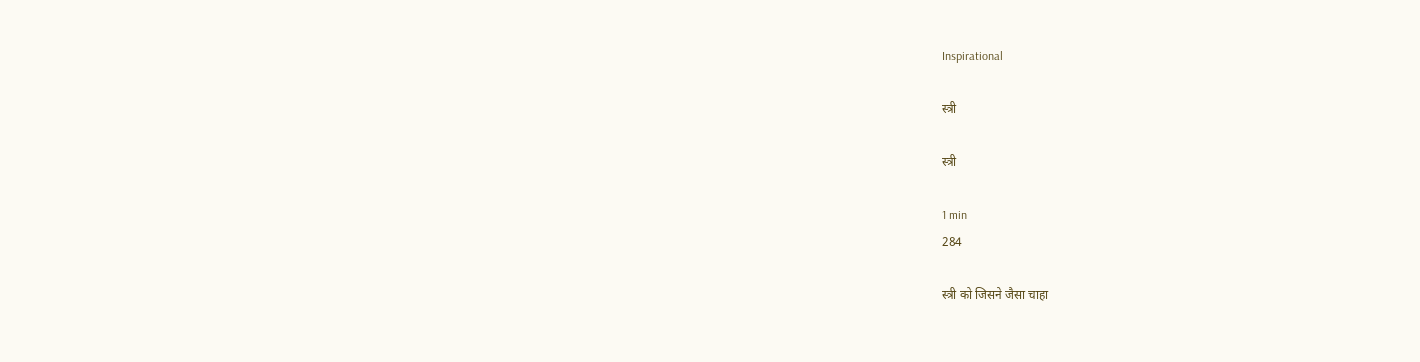Inspirational

स्त्री

स्त्री

1 min
284

स्त्री को जिसने जैसा चाहा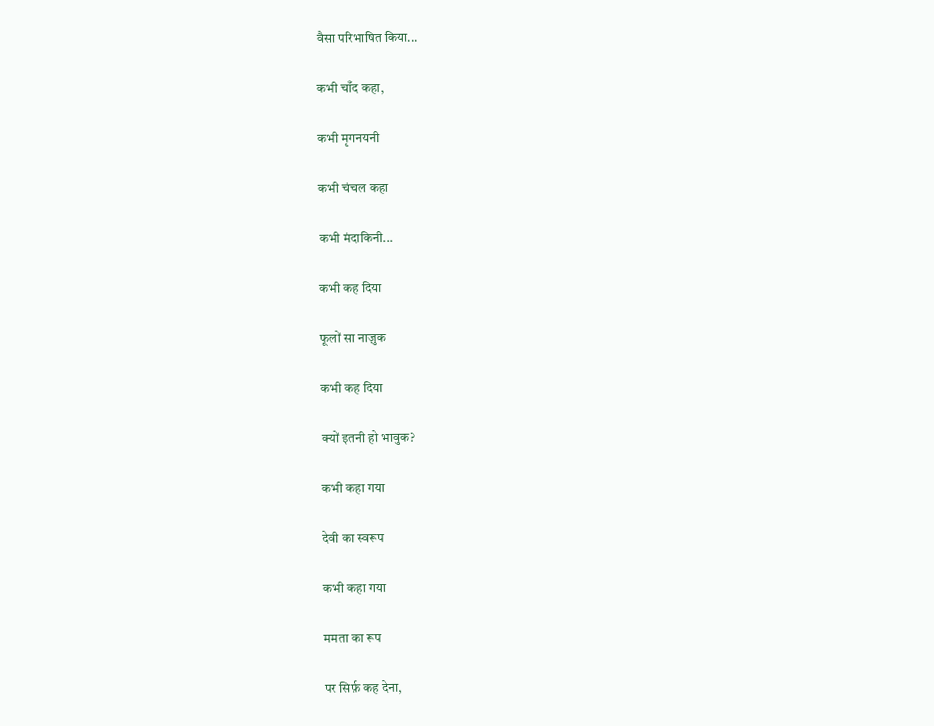वैसा परिभाषित किया...

कभी चाँद कहा,

कभी मृगनयनी

कभी चंचल कहा

कभी मंदाकिनी...

कभी कह दिया

फूलों सा नाज़ुक

कभी कह दिया

क्यों इतनी हो भावुक?

कभी कहा गया

देवी का स्वरूप

कभी कहा गया

ममता का रूप

पर सिर्फ़ कह देना,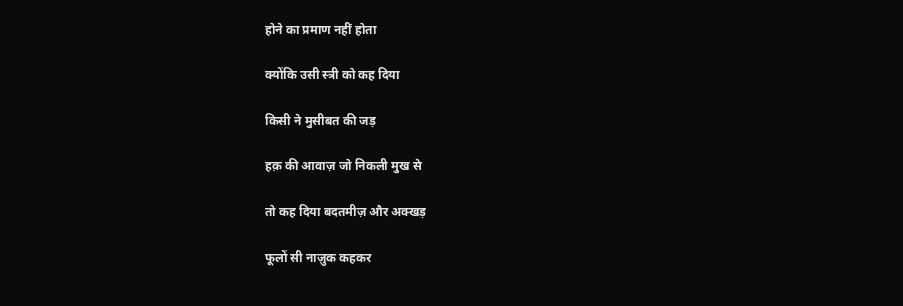होने का प्रमाण नहीं होता

क्योंकि उसी स्त्री को कह दिया

किसी ने मुसीबत की जड़

हक़ की आवाज़ जो निकली मुख से

तो कह दिया बदतमीज़ और अक्खड़

फूलों सी नाज़ुक कहकर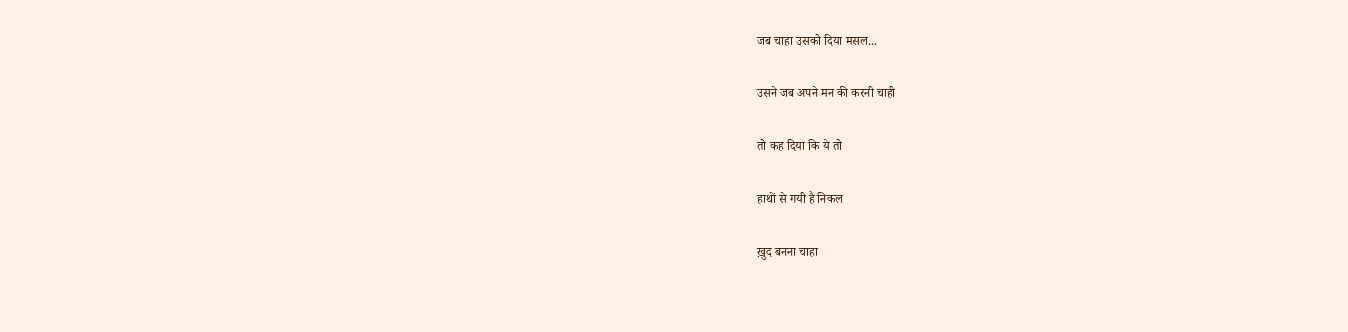जब चाहा उसको दिया मसल...

उसने जब अपने मन की करनी चाही

तो कह दिया कि ये तो

हाथों से गयी है निकल

ख़ुद बनना चाहा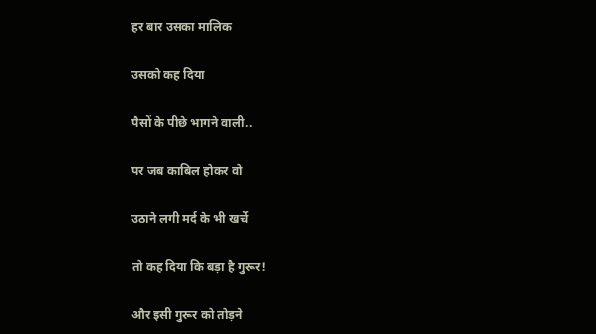हर बार उसका मालिक

उसको कह दिया

पैसों के पीछे भागने वाली..

पर जब काबिल होकर वो

उठाने लगी मर्द के भी खर्चे

तो कह दिया कि बड़ा है गुरूर!

और इसी गुरूर को तोड़ने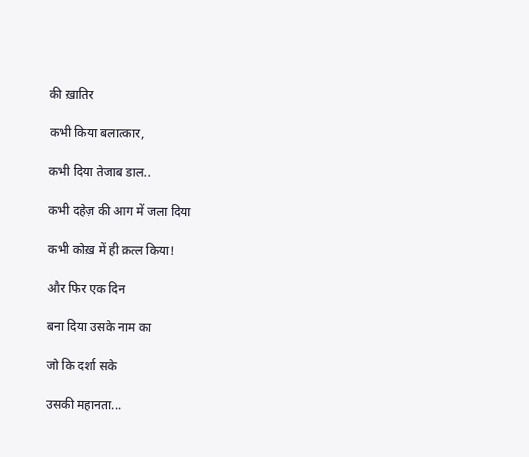की ख़ातिर

कभी किया बलात्कार,

कभी दिया तेजाब डाल..

कभी दहेज़ की आग में जला दिया

कभी कोख़ में ही क़त्ल किया!

और फिर एक दिन

बना दिया उसके नाम का

जो कि दर्शा सके

उसकी महानता...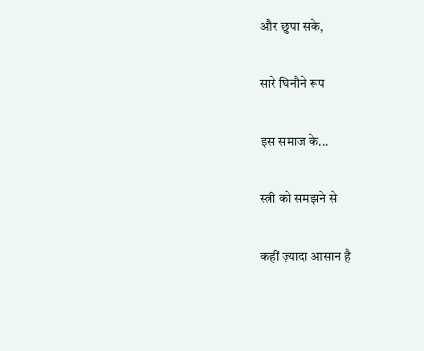और छुपा सके,

सारे घिनौने रूप

इस समाज के...

स्त्री को समझने से

कहीं ज़्यादा आसान है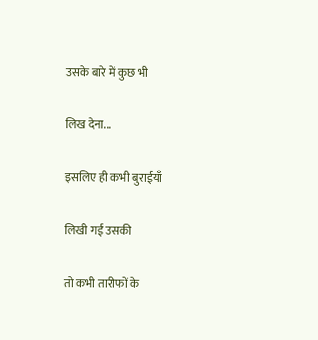उसके बारे में कुछ भी

लिख देना...

इसलिए ही कभी बुराईयाँ

लिखी गईं उसकी

तो कभी तारीफों के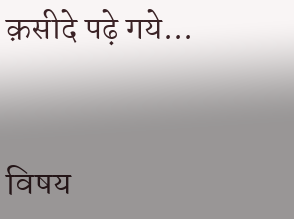क़सीदे पढ़े गये...


विषय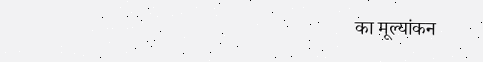का मूल्यांकन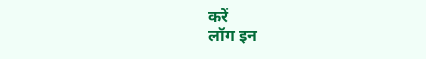करें
लॉग इन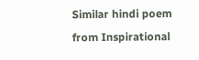Similar hindi poem from Inspirational